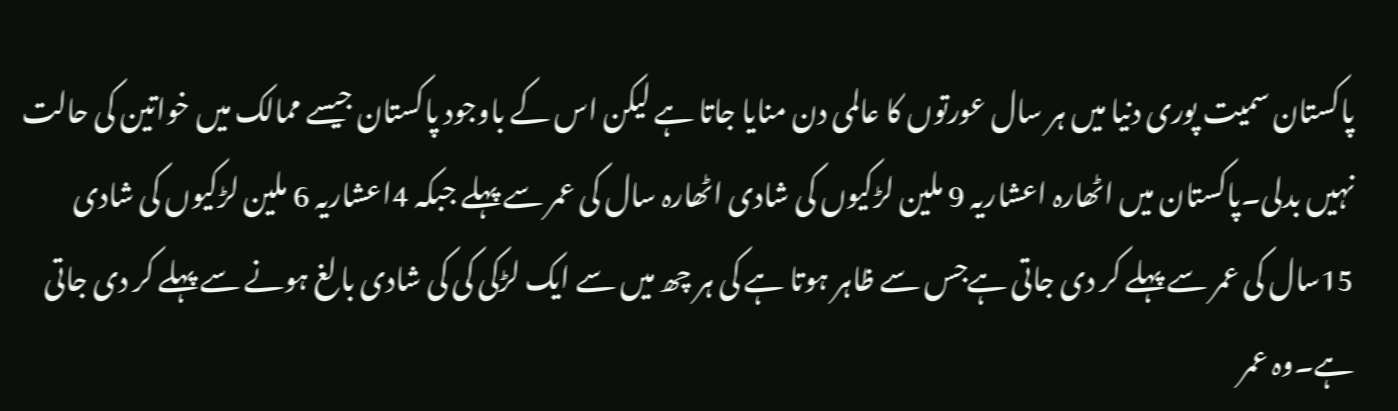پاکستان سمیت پوری دنیا میں ہر سال عورتوں کا عالمی دن منایا جاتا ہے لیکن اس کے باوجود پاکستان جیسے ممالک میں خواتین کی حالت نہیں بدلی۔پاکستان میں اٹھارہ اعشاریہ 9 ملین لڑکیوں کی شادی اٹھارہ سال کی عمر سے پہلے جبکہ 4اعشاریہ 6 ملین لڑکیوں کی شادی 15سال کی عمر سے پہلے کر دی جاتی ہےجس سے ظاہر ہوتا ہے کی ہر چھ میں سے ایک لڑکی کی کی شادی بالغ ہونے سے پہلے کر دی جاتی ہے۔وہ عمر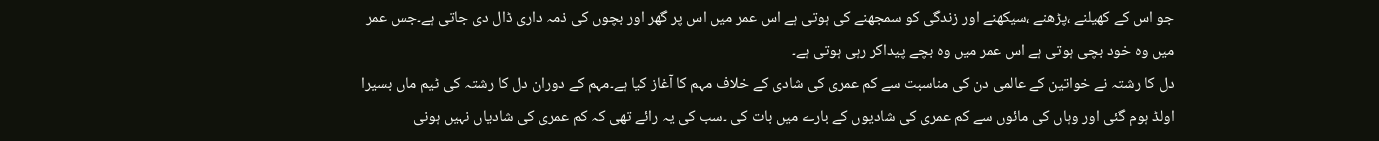جو اس کے کھیلنے ،پڑھنے ،سیکھنے اور زندگی کو سمجھنے کی ہوتی ہے اس عمر میں اس پر گھر اور بچوں کی ذمہ داری ڈال دی جاتی ہے۔جس عمر میں وہ خود بچی ہوتی ہے اس عمر میں وہ بچے پیداکر رہی ہوتی ہے۔
دل کا رشتہ نے خواتین کے عالمی دن کی مناسبت سے کم عمری کی شادی کے خلاف مہم کا آغاز کیا ہے۔مہم کے دوران دل کا رشتہ کی ٹیم ماں بسیرا اولڈ ہوم گئی اور وہاں کی مائوں سے کم عمری کی شادیوں کے بارے میں بات کی ۔سب کی یہ رائے تھی کہ کم عمری کی شادیاں نہیں ہونی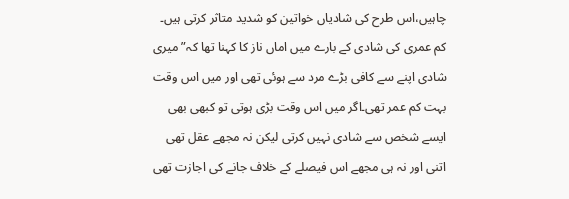چاہیں،اس طرح کی شادیاں خواتین کو شدید متاثر کرتی ہیں۔
کم عمری کی شادی کے بارے میں اماں ناز کا کہنا تھا کہ”میری شادی اپنے سے کافی بڑے مرد سے ہوئی تھی اور میں اس وقت بہت کم عمر تھی۔اگر میں اس وقت بڑی ہوتی تو کبھی بھی ایسے شخص سے شادی نہیں کرتی لیکن نہ مجھے عقل تھی اتنی اور نہ ہی مجھے اس فیصلے کے خلاف جانے کی اجازت تھی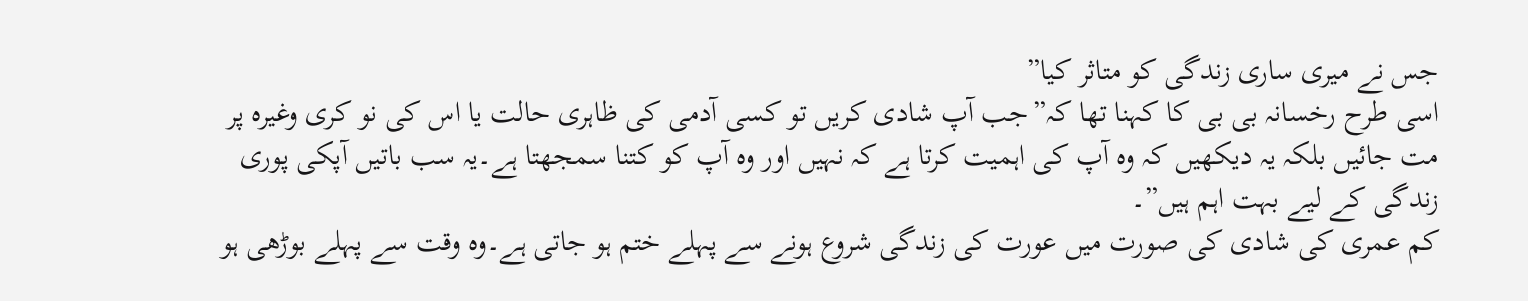جس نے میری ساری زندگی کو متاثر کیا”
اسی طرح رخسانہ بی بی کا کہنا تھا کہ”جب آپ شادی کریں تو کسی آدمی کی ظاہری حالت یا اس کی نو کری وغیرہ پر مت جائیں بلکہ یہ دیکھیں کہ وہ آپ کی اہمیت کرتا ہے کہ نہیں اور وہ آپ کو کتنا سمجھتا ہے۔یہ سب باتیں آپکی پوری زندگی کے لیے بہت اہم ہیں”۔
کم عمری کی شادی کی صورت میں عورت کی زندگی شروع ہونے سے پہلے ختم ہو جاتی ہے۔وہ وقت سے پہلے بوڑھی ہو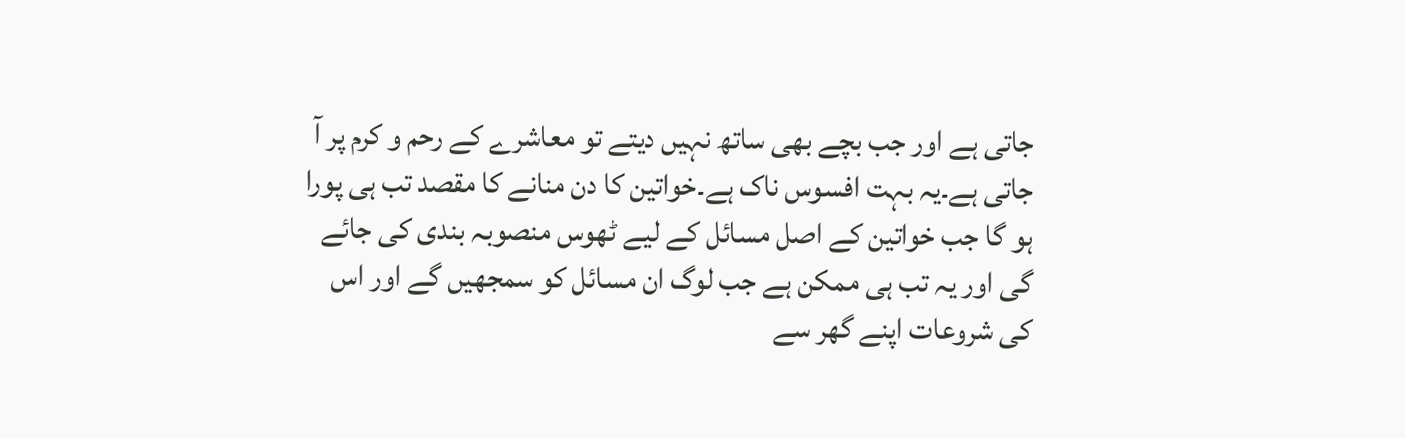جاتی ہے اور جب بچے بھی ساتھ نہیں دیتے تو معاشرے کے رحم و کرم پر آ جاتی ہے۔یہ بہت افسوس ناک ہے۔خواتین کا دن منانے کا مقصد تب ہی پورا ہو گا جب خواتین کے اصل مسائل کے لیے ٹھوس منصوبہ بندی کی جائے گی اور یہ تب ہی ممکن ہے جب لوگ ان مسائل کو سمجھیں گے اور اس کی شروعات اپنے گھر سے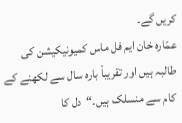کریں گے۔
عمّارہ خان ایم فل ماس کمیونیکیشن کی طالبہ ہیں اور تقریباْ بارہ سال سے لکھنے کے کام سے منسلک ہیں۔“دل کا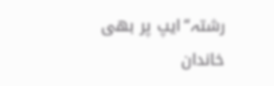رشتہ“ایپ پر بھی خاندان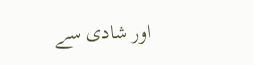اور شادی سے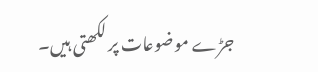جڑے موضوعات پر لکھتی ہیں۔